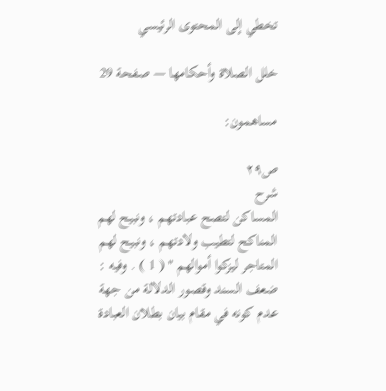تخطي إلى المحتوى الرئيسي

خلل الصلاة وأحكامها — صفحة 29

مساهمون:

ص٢٩
شرح
المساكن لتصح عبادتهم ، ونبيح لهم المناكح لتطيب ولادتهم ، ونبيح لهم المتاجر ليزكوا أموالهم " ( 1 ) . وفيه : ضعف السند وقصور الدلالة من جهة عدم كونه في مقام بيان بطلان العبادة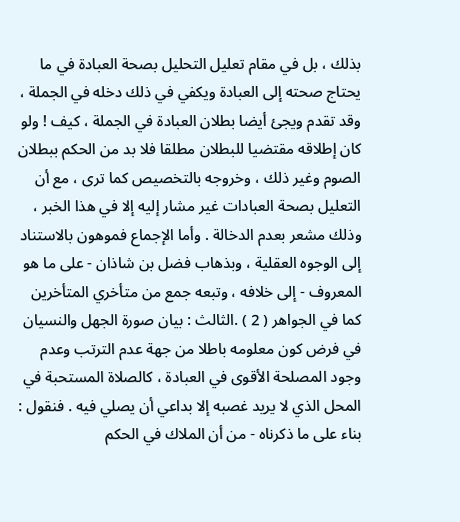بذلك ، بل في مقام تعليل التحليل بصحة العبادة في ما يحتاج صحته إلى العبادة ويكفي في ذلك دخله في الجملة ، وقد تقدم ويجئ أيضا بطلان العبادة في الجملة ، كيف ! ولو كان إطلاقه مقتضيا للبطلان مطلقا فلا بد من الحكم ببطلان الصوم وغير ذلك ، وخروجه بالتخصيص كما ترى ، مع أن التعليل بصحة العبادات غير مشار إليه إلا في هذا الخبر ، وذلك مشعر بعدم الدخالة . وأما الإجماع فموهون بالاستناد إلى الوجوه العقلية ، وبذهاب فضل بن شاذان - على ما هو المعروف - إلى خلافه ، وتبعه جمع من متأخري المتأخرين كما في الجواهر ( 2 ) .الثالث : بيان صورة الجهل والنسيان في فرض كون معلومه باطلا من جهة عدم الترتب وعدم وجود المصلحة الأقوى في العبادة ، كالصلاة المستحبة في المحل الذي لا يريد غصبه إلا بداعي أن يصلي فيه . فنقول : بناء على ما ذكرناه - من أن الملاك في الحكم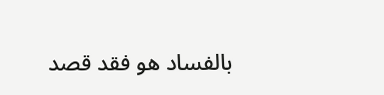بالفساد هو فقد قصد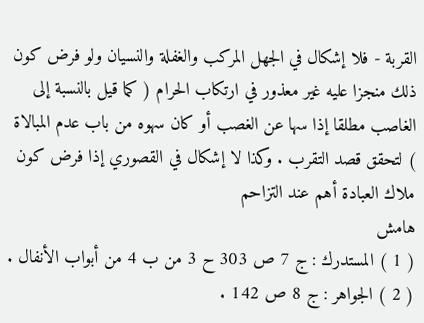القربة - فلا إشكال في الجهل المركب والغفلة والنسيان ولو فرض كون ذلك منجزا عليه غير معذور في ارتكاب الحرام ( كما قيل بالنسبة إلى الغاصب مطلقا إذا سها عن الغصب أو كان سهوه من باب عدم المبالاة ) لتحقق قصد التقرب . وكذا لا إشكال في القصوري إذا فرض كون ملاك العبادة أهم عند التزاحم
هامش
( 1 ) المستدرك : ج 7 ص 303 ح 3 من ب 4 من أبواب الأنفال . ( 2 ) الجواهر : ج 8 ص 142 .